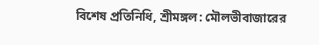বিশেষ প্রতিনিধি, শ্রীমঙ্গল: মৌলভীবাজারের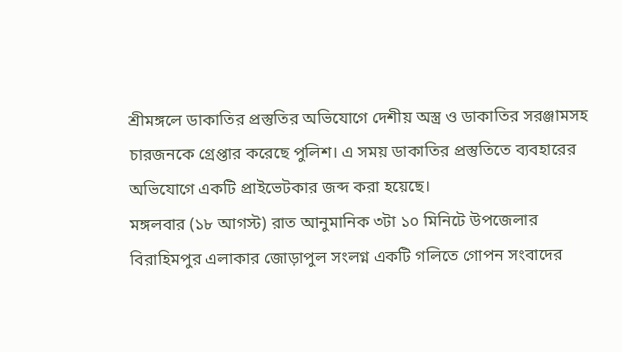শ্রীমঙ্গলে ডাকাতির প্রস্তুতির অভিযোগে দেশীয় অস্ত্র ও ডাকাতির সরঞ্জামসহ চারজনকে গ্রেপ্তার করেছে পুলিশ। এ সময় ডাকাতির প্রস্তুতিতে ব্যবহারের অভিযোগে একটি প্রাইভেটকার জব্দ করা হয়েছে।
মঙ্গলবার (১৮ আগস্ট) রাত আনুমানিক ৩টা ১০ মিনিটে উপজেলার বিরাহিমপুর এলাকার জোড়াপুল সংলগ্ন একটি গলিতে গোপন সংবাদের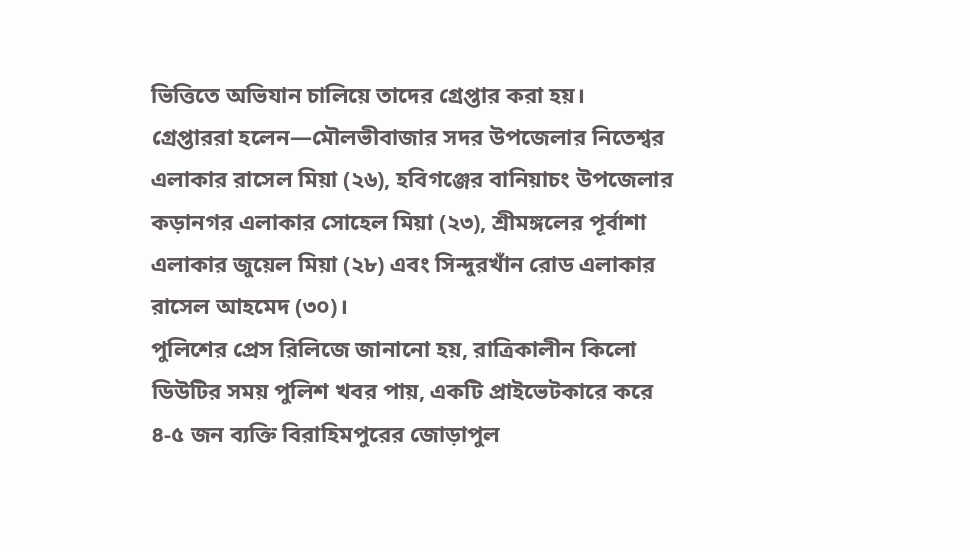ভিত্তিতে অভিযান চালিয়ে তাদের গ্রেপ্তার করা হয়।
গ্রেপ্তাররা হলেন—মৌলভীবাজার সদর উপজেলার নিতেশ্বর এলাকার রাসেল মিয়া (২৬), হবিগঞ্জের বানিয়াচং উপজেলার কড়ানগর এলাকার সোহেল মিয়া (২৩), শ্রীমঙ্গলের পূর্বাশা এলাকার জুয়েল মিয়া (২৮) এবং সিন্দুরখাঁন রোড এলাকার রাসেল আহমেদ (৩০)।
পুলিশের প্রেস রিলিজে জানানো হয়, রাত্রিকালীন কিলো ডিউটির সময় পুলিশ খবর পায়, একটি প্রাইভেটকারে করে ৪-৫ জন ব্যক্তি বিরাহিমপুরের জোড়াপুল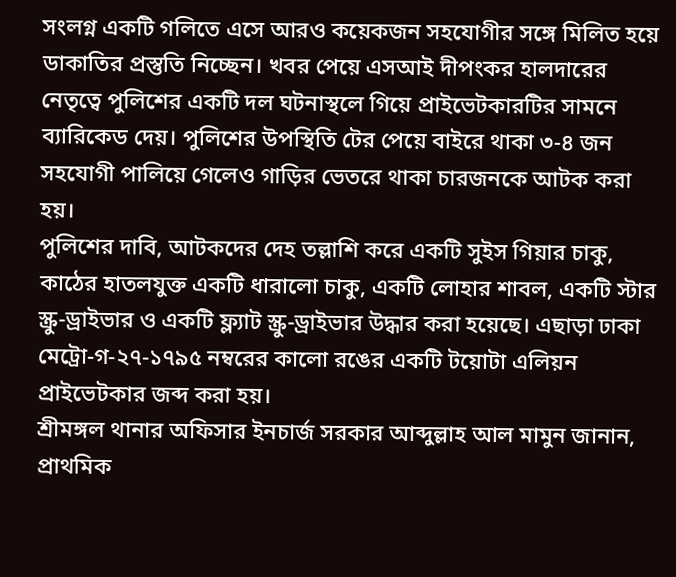সংলগ্ন একটি গলিতে এসে আরও কয়েকজন সহযোগীর সঙ্গে মিলিত হয়ে ডাকাতির প্রস্তুতি নিচ্ছেন। খবর পেয়ে এসআই দীপংকর হালদারের নেতৃত্বে পুলিশের একটি দল ঘটনাস্থলে গিয়ে প্রাইভেটকারটির সামনে ব্যারিকেড দেয়। পুলিশের উপস্থিতি টের পেয়ে বাইরে থাকা ৩-৪ জন সহযোগী পালিয়ে গেলেও গাড়ির ভেতরে থাকা চারজনকে আটক করা হয়।
পুলিশের দাবি, আটকদের দেহ তল্লাশি করে একটি সুইস গিয়ার চাকু, কাঠের হাতলযুক্ত একটি ধারালো চাকু, একটি লোহার শাবল, একটি স্টার স্ক্রু-ড্রাইভার ও একটি ফ্ল্যাট স্ক্রু-ড্রাইভার উদ্ধার করা হয়েছে। এছাড়া ঢাকা মেট্রো-গ-২৭-১৭৯৫ নম্বরের কালো রঙের একটি টয়োটা এলিয়ন প্রাইভেটকার জব্দ করা হয়।
শ্রীমঙ্গল থানার অফিসার ইনচার্জ সরকার আব্দুল্লাহ আল মামুন জানান, প্রাথমিক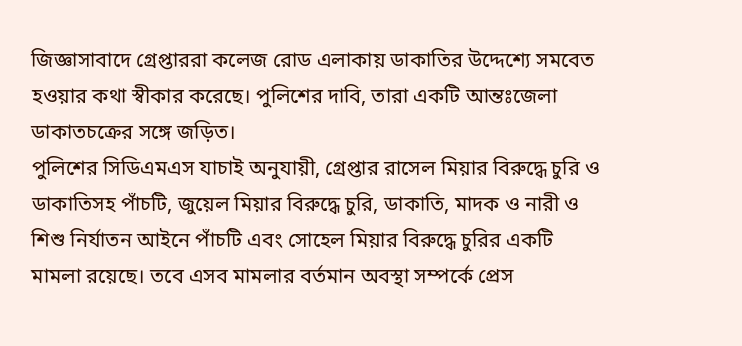জিজ্ঞাসাবাদে গ্রেপ্তাররা কলেজ রোড এলাকায় ডাকাতির উদ্দেশ্যে সমবেত হওয়ার কথা স্বীকার করেছে। পুলিশের দাবি, তারা একটি আন্তঃজেলা ডাকাতচক্রের সঙ্গে জড়িত।
পুলিশের সিডিএমএস যাচাই অনুযায়ী, গ্রেপ্তার রাসেল মিয়ার বিরুদ্ধে চুরি ও ডাকাতিসহ পাঁচটি, জুয়েল মিয়ার বিরুদ্ধে চুরি, ডাকাতি, মাদক ও নারী ও শিশু নির্যাতন আইনে পাঁচটি এবং সোহেল মিয়ার বিরুদ্ধে চুরির একটি মামলা রয়েছে। তবে এসব মামলার বর্তমান অবস্থা সম্পর্কে প্রেস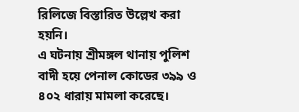রিলিজে বিস্তারিত উল্লেখ করা হয়নি।
এ ঘটনায় শ্রীমঙ্গল থানায় পুলিশ বাদী হয়ে পেনাল কোডের ৩৯৯ ও ৪০২ ধারায় মামলা করেছে।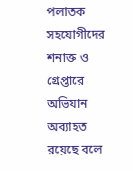পলাতক সহযোগীদের শনাক্ত ও গ্রেপ্তারে অভিযান অব্যাহত রয়েছে বলে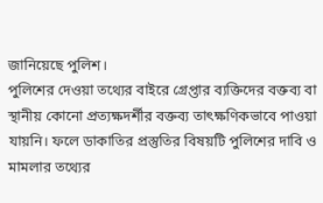জানিয়েছে পুলিশ।
পুলিশের দেওয়া তথ্যের বাইরে গ্রেপ্তার ব্যক্তিদের বক্তব্য বা স্থানীয় কোনো প্রত্যক্ষদর্শীর বক্তব্য তাৎক্ষণিকভাবে পাওয়া যায়নি। ফলে ডাকাতির প্রস্তুতির বিষয়টি পুলিশের দাবি ও মামলার তথ্যের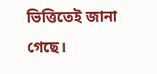ভিত্তিতেই জানা গেছে।